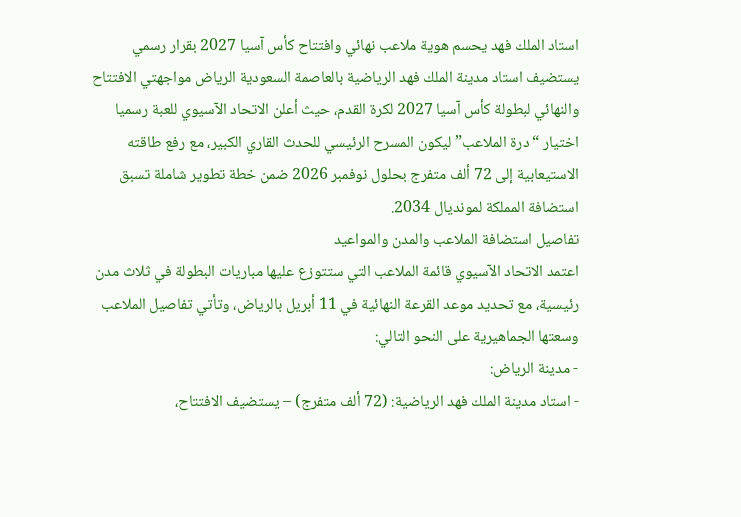استاد الملك فهد يحسم هوية ملاعب نهائي وافتتاح كأس آسيا 2027 بقرار رسمي
يستضيف استاد مدينة الملك فهد الرياضية بالعاصمة السعودية الرياض مواجهتي الافتتاح والنهائي لبطولة كأس آسيا 2027 لكرة القدم، حيث أعلن الاتحاد الآسيوي للعبة رسميا اختيار “درة الملاعب” ليكون المسرح الرئيسي للحدث القاري الكبير، مع رفع طاقته الاستيعابية إلى 72 ألف متفرج بحلول نوفمبر 2026 ضمن خطة تطوير شاملة تسبق استضافة المملكة لمونديال 2034.
تفاصيل استضافة الملاعب والمدن والمواعيد
اعتمد الاتحاد الآسيوي قائمة الملاعب التي ستتوزع عليها مباريات البطولة في ثلاث مدن رئيسية، مع تحديد موعد القرعة النهائية في 11 أبريل بالرياض، وتأتي تفاصيل الملاعب وسعتها الجماهيرية على النحو التالي:
- مدينة الرياض:
- استاد مدينة الملك فهد الرياضية: (72 ألف متفرج) – يستضيف الافتتاح،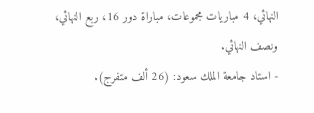النهائي، 4 مباريات مجموعات، مباراة دور 16، ربع النهائي، ونصف النهائي.
- استاد جامعة الملك سعود: (26 ألف متفرج).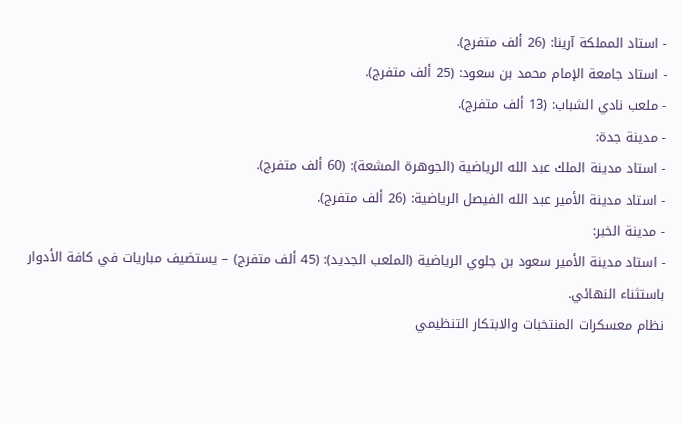- استاد المملكة آرينا: (26 ألف متفرج).
- استاد جامعة الإمام محمد بن سعود: (25 ألف متفرج).
- ملعب نادي الشباب: (13 ألف متفرج).
- مدينة جدة:
- استاد مدينة الملك عبد الله الرياضية (الجوهرة المشعة): (60 ألف متفرج).
- استاد مدينة الأمير عبد الله الفيصل الرياضية: (26 ألف متفرج).
- مدينة الخبر:
- استاد مدينة الأمير سعود بن جلوي الرياضية (الملعب الجديد): (45 ألف متفرج) – يستضيف مباريات في كافة الأدوار باستثناء النهائي.
نظام معسكرات المنتخبات والابتكار التنظيمي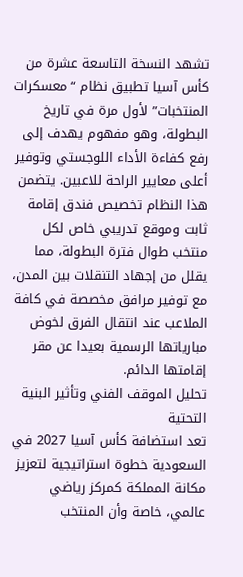تشهد النسخة التاسعة عشرة من كأس آسيا تطبيق نظام “معسكرات المنتخبات” لأول مرة في تاريخ البطولة، وهو مفهوم يهدف إلى رفع كفاءة الأداء اللوجستي وتوفير أعلى معايير الراحة للاعبين. يتضمن هذا النظام تخصيص فندق إقامة ثابت وموقع تدريبي خاص لكل منتخب طوال فترة البطولة، مما يقلل من إجهاد التنقلات بين المدن، مع توفير مرافق مخصصة في كافة الملاعب عند انتقال الفرق لخوض مبارياتها الرسمية بعيدا عن مقر إقامتها الدائم.
تحليل الموقف الفني وتأثير البنية التحتية
تعد استضافة كأس آسيا 2027 في السعودية خطوة استراتيجية لتعزيز مكانة المملكة كمركز رياضي عالمي، خاصة وأن المنتخب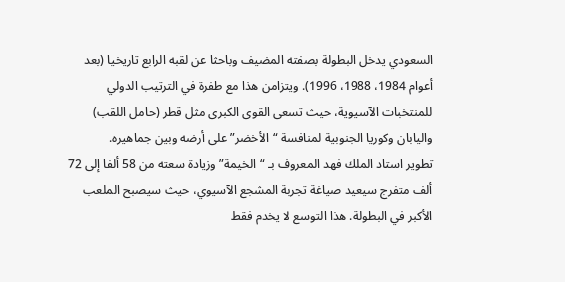السعودي يدخل البطولة بصفته المضيف وباحثا عن لقبه الرابع تاريخيا (بعد أعوام 1984، 1988، 1996). ويتزامن هذا مع طفرة في الترتيب الدولي للمنتخبات الآسيوية، حيث تسعى القوى الكبرى مثل قطر (حامل اللقب) واليابان وكوريا الجنوبية لمنافسة “الأخضر” على أرضه وبين جماهيره.
تطوير استاد الملك فهد المعروف بـ “الخيمة” وزيادة سعته من 58 ألفا إلى 72 ألف متفرج سيعيد صياغة تجربة المشجع الآسيوي، حيث سيصبح الملعب الأكبر في البطولة. هذا التوسع لا يخدم فقط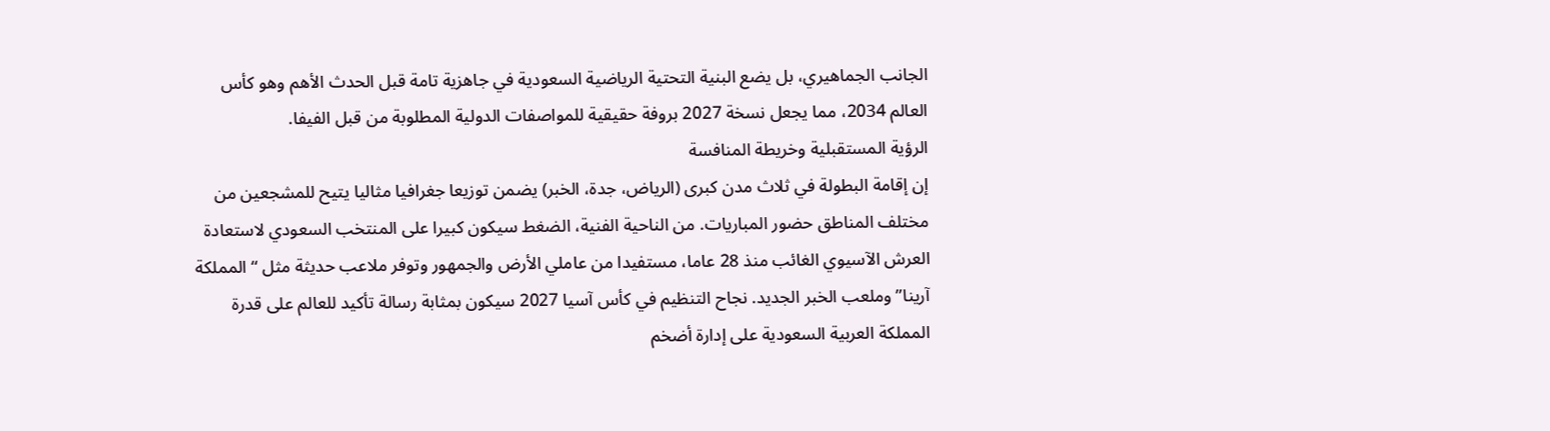الجانب الجماهيري، بل يضع البنية التحتية الرياضية السعودية في جاهزية تامة قبل الحدث الأهم وهو كأس العالم 2034، مما يجعل نسخة 2027 بروفة حقيقية للمواصفات الدولية المطلوبة من قبل الفيفا.
الرؤية المستقبلية وخريطة المنافسة
إن إقامة البطولة في ثلاث مدن كبرى (الرياض، جدة، الخبر) يضمن توزيعا جغرافيا مثاليا يتيح للمشجعين من مختلف المناطق حضور المباريات. من الناحية الفنية، الضغط سيكون كبيرا على المنتخب السعودي لاستعادة العرش الآسيوي الغائب منذ 28 عاما، مستفيدا من عاملي الأرض والجمهور وتوفر ملاعب حديثة مثل “المملكة آرينا” وملعب الخبر الجديد. نجاح التنظيم في كأس آسيا 2027 سيكون بمثابة رسالة تأكيد للعالم على قدرة المملكة العربية السعودية على إدارة أضخم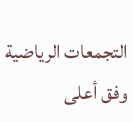التجمعات الرياضية وفق أعلى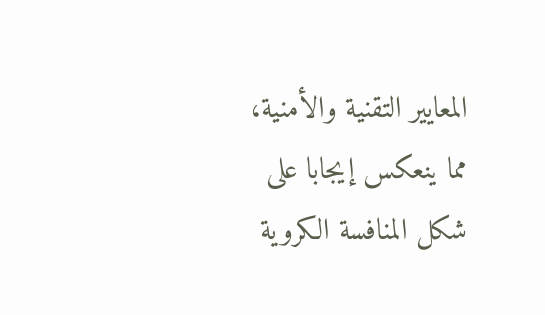المعايير التقنية والأمنية، مما ينعكس إيجابا على شكل المنافسة الكروية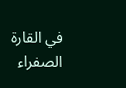في القارة الصفراء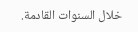خلال السنوات القادمة.